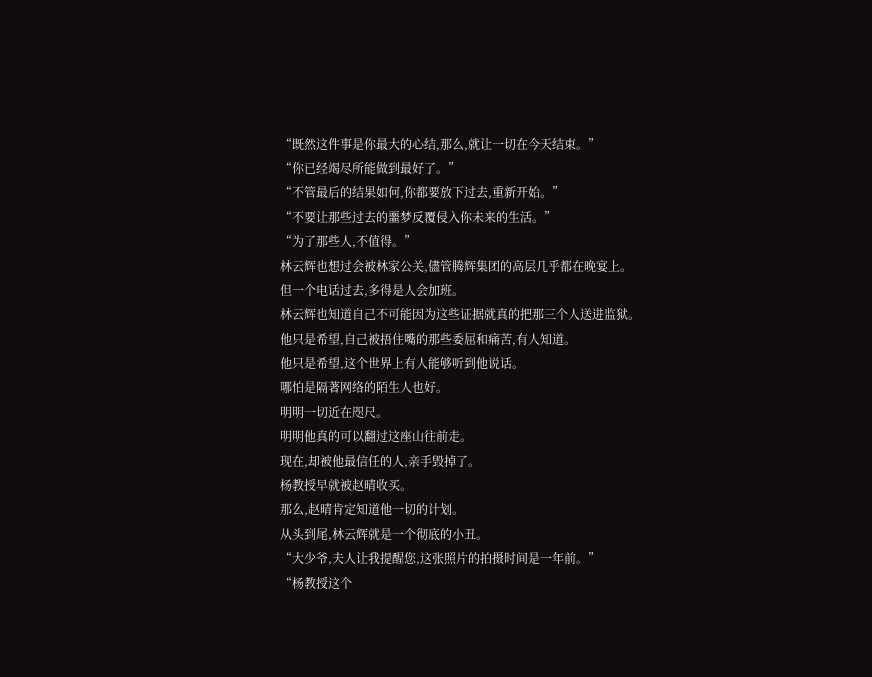“既然这件事是你最大的心结,那么,就让一切在今天结束。”
“你已经竭尽所能做到最好了。”
“不管最后的结果如何,你都要放下过去,重新开始。”
“不要让那些过去的噩梦反覆侵入你未来的生活。”
“为了那些人,不值得。”
林云辉也想过会被林家公关,儘管腾辉集团的高层几乎都在晚宴上。
但一个电话过去,多得是人会加班。
林云辉也知道自己不可能因为这些证据就真的把那三个人送进监狱。
他只是希望,自己被捂住嘴的那些委屈和痛苦,有人知道。
他只是希望,这个世界上有人能够听到他说话。
哪怕是隔著网络的陌生人也好。
明明一切近在咫尺。
明明他真的可以翻过这座山往前走。
现在,却被他最信任的人,亲手毁掉了。
杨教授早就被赵晴收买。
那么,赵晴肯定知道他一切的计划。
从头到尾,林云辉就是一个彻底的小丑。
“大少爷,夫人让我提醒您,这张照片的拍摄时间是一年前。”
“杨教授这个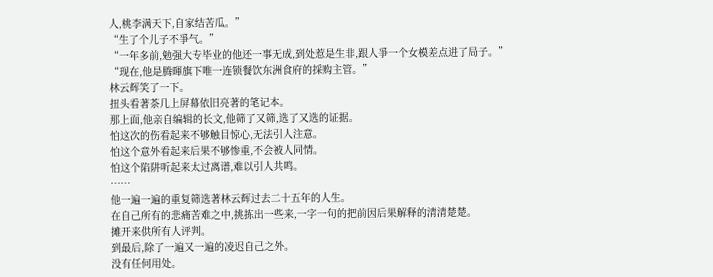人,桃李满天下,自家结苦瓜。”
“生了个儿子不爭气。”
“一年多前,勉强大专毕业的他还一事无成,到处惹是生非,跟人爭一个女模差点进了局子。”
“现在,他是腾暉旗下唯一连锁餐饮东洲食府的採购主管。”
林云辉笑了一下。
扭头看著茶几上屏幕依旧亮著的笔记本。
那上面,他亲自编辑的长文,他筛了又筛,选了又选的证据。
怕这次的伤看起来不够触目惊心,无法引人注意。
怕这个意外看起来后果不够惨重,不会被人同情。
怕这个陷阱听起来太过离谱,难以引人共鸣。
……
他一遍一遍的重复筛选著林云辉过去二十五年的人生。
在自己所有的悲痛苦难之中,挑拣出一些来,一字一句的把前因后果解释的清清楚楚。
摊开来供所有人评判。
到最后,除了一遍又一遍的凌迟自己之外。
没有任何用处。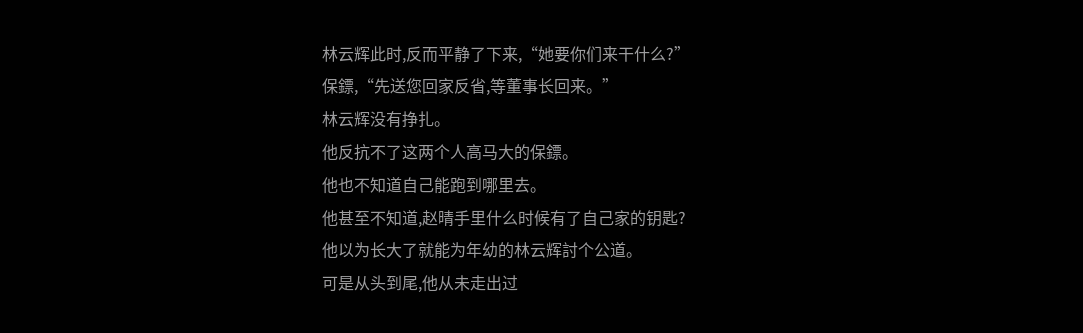林云辉此时,反而平静了下来,“她要你们来干什么?”
保鏢,“先送您回家反省,等董事长回来。”
林云辉没有挣扎。
他反抗不了这两个人高马大的保鏢。
他也不知道自己能跑到哪里去。
他甚至不知道,赵晴手里什么时候有了自己家的钥匙?
他以为长大了就能为年幼的林云辉討个公道。
可是从头到尾,他从未走出过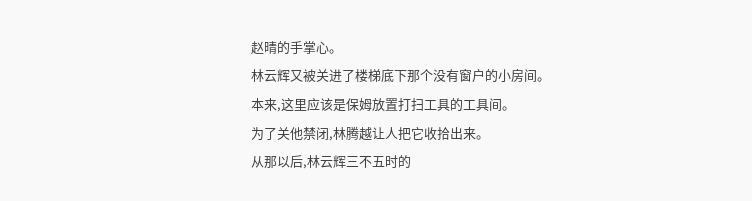赵晴的手掌心。
林云辉又被关进了楼梯底下那个没有窗户的小房间。
本来,这里应该是保姆放置打扫工具的工具间。
为了关他禁闭,林腾越让人把它收拾出来。
从那以后,林云辉三不五时的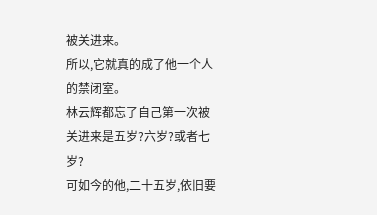被关进来。
所以,它就真的成了他一个人的禁闭室。
林云辉都忘了自己第一次被关进来是五岁?六岁?或者七岁?
可如今的他,二十五岁,依旧要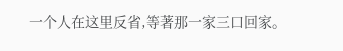一个人在这里反省,等著那一家三口回家。